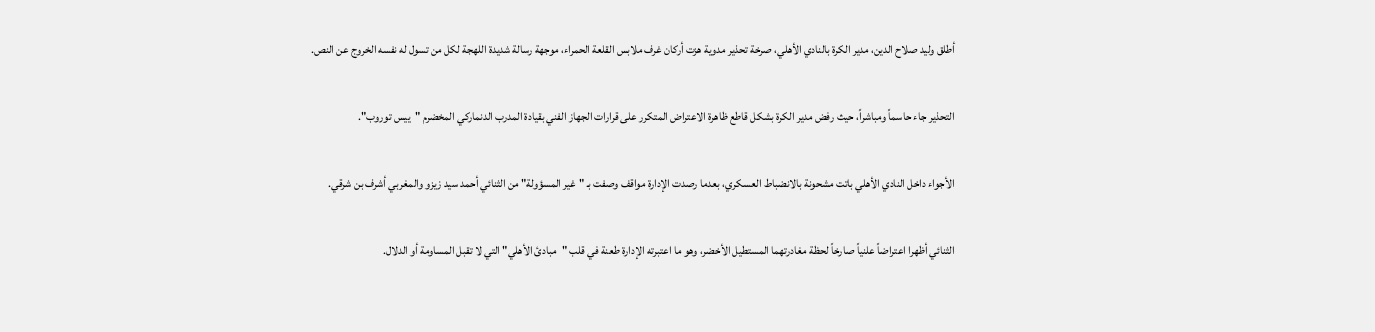أطلق وليد صلاح الدين، مدير الكرة بالنادي الأهلي، صرخة تحذير مدوية هزت أركان غرف ملابس القلعة الحمراء، موجهة رسالة شديدة اللهجة لكل من تسول له نفسه الخروج عن النص.

التحذير جاء حاسماً ومباشراً، حيث رفض مدير الكرة بشكل قاطع ظاهرة الاعتراض المتكرر على قرارات الجهاز الفني بقيادة المدرب الدنماركي المخضرم "ييس توروب".

الأجواء داخل النادي الأهلي باتت مشحونة بالانضباط العسكري، بعدما رصدت الإدارة مواقف وصفت بـ "غير المسؤولة" من الثنائي أحمد سيد زيزو والمغربي أشرف بن شرقي.

الثنائي أظهرا اعتراضاً علنياً صارخاً لحظة مغادرتهما المستطيل الأخضر، وهو ما اعتبرته الإدارة طعنة في قلب "مبادئ الأهلي" التي لا تقبل المساومة أو الدلال.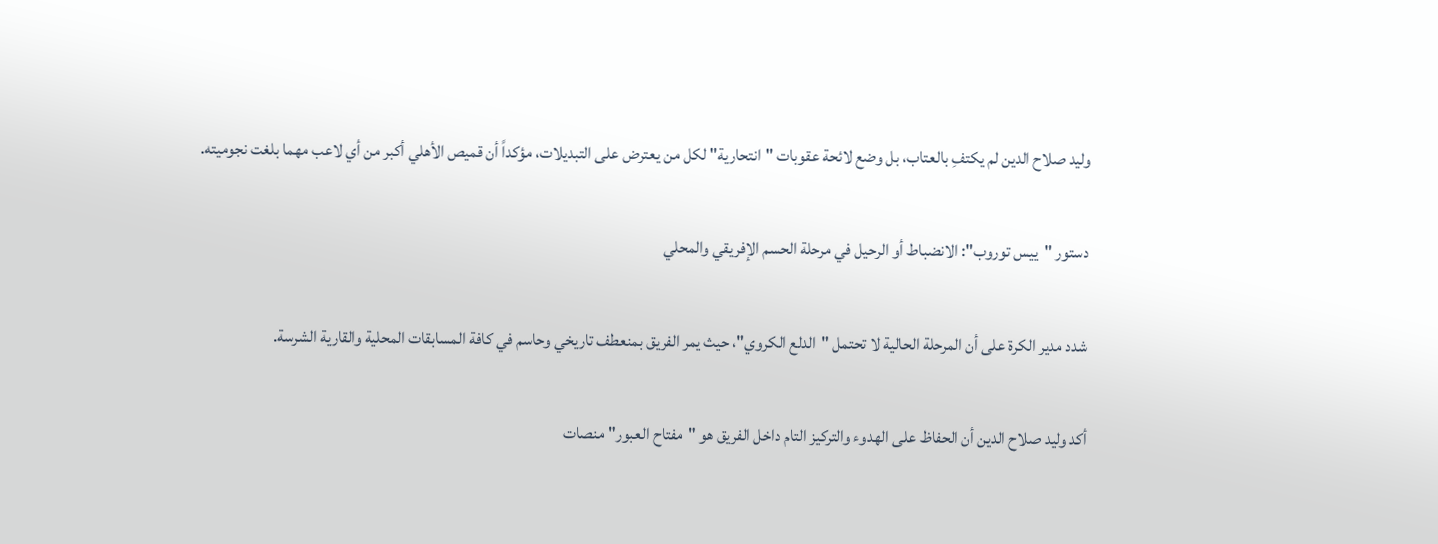وليد صلاح الدين لم يكتفِ بالعتاب، بل وضع لائحة عقوبات "انتحارية" لكل من يعترض على التبديلات، مؤكداً أن قميص الأهلي أكبر من أي لاعب مهما بلغت نجوميته.

دستور "ييس توروب": الانضباط أو الرحيل في مرحلة الحسم الإفريقي والمحلي

شدد مدير الكرة على أن المرحلة الحالية لا تحتمل "الدلع الكروي"، حيث يمر الفريق بمنعطف تاريخي وحاسم في كافة المسابقات المحلية والقارية الشرسة.

أكد وليد صلاح الدين أن الحفاظ على الهدوء والتركيز التام داخل الفريق هو "مفتاح العبور" منصات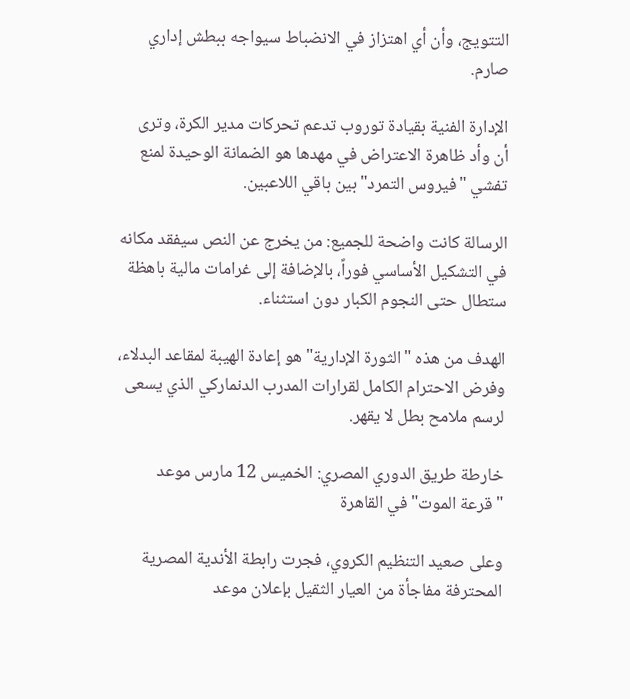التتويج، وأن أي اهتزاز في الانضباط سيواجه ببطش إداري صارم.

الإدارة الفنية بقيادة توروب تدعم تحركات مدير الكرة، وترى أن وأد ظاهرة الاعتراض في مهدها هو الضمانة الوحيدة لمنع تفشي "فيروس التمرد" بين باقي اللاعبين.

الرسالة كانت واضحة للجميع: من يخرج عن النص سيفقد مكانه في التشكيل الأساسي فوراً، بالإضافة إلى غرامات مالية باهظة ستطال حتى النجوم الكبار دون استثناء.

الهدف من هذه "الثورة الإدارية" هو إعادة الهيبة لمقاعد البدلاء، وفرض الاحترام الكامل لقرارات المدرب الدنماركي الذي يسعى لرسم ملامح بطل لا يقهر.

خارطة طريق الدوري المصري: الخميس 12 مارس موعد "قرعة الموت" في القاهرة

وعلى صعيد التنظيم الكروي، فجرت رابطة الأندية المصرية المحترفة مفاجأة من العيار الثقيل بإعلان موعد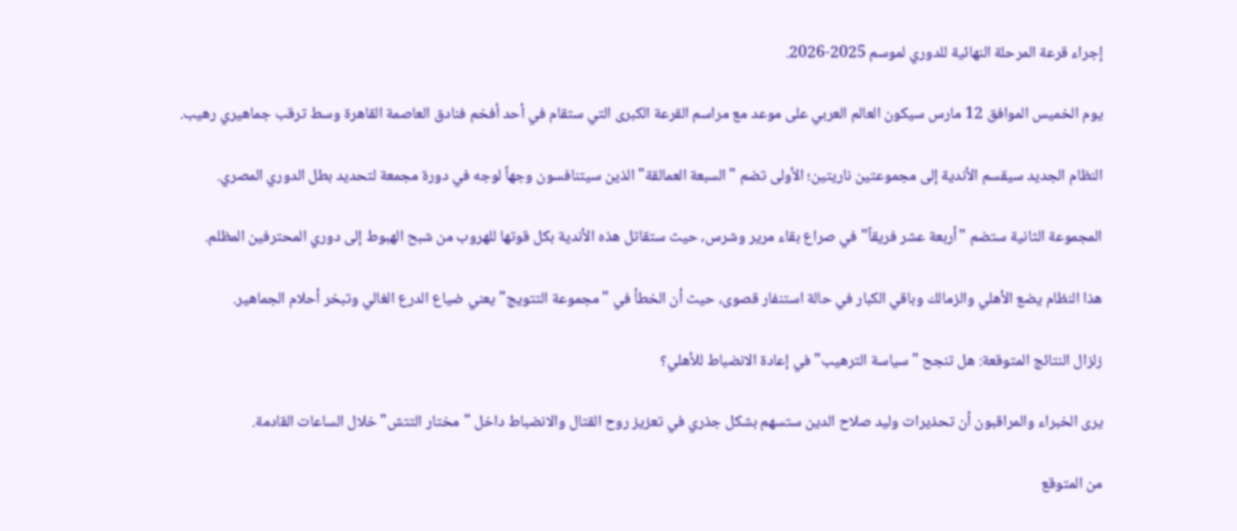إجراء قرعة المرحلة النهائية للدوري لموسم 2025-2026.

يوم الخميس الموافق 12 مارس سيكون العالم العربي على موعد مع مراسم القرعة الكبرى التي ستقام في أحد أفخم فنادق العاصمة القاهرة وسط ترقب جماهيري رهيب.

النظام الجديد سيقسم الأندية إلى مجموعتين ناريتين؛ الأولى تضم "السبعة العمالقة" الذين سيتنافسون وجهاً لوجه في دورة مجمعة لتحديد بطل الدوري المصري.

المجموعة الثانية ستضم "أربعة عشر فريقاً" في صراع بقاء مرير وشرس، حيث ستقاتل هذه الأندية بكل قوتها للهروب من شبح الهبوط إلى دوري المحترفين المظلم.

هذا النظام يضع الأهلي والزمالك وباقي الكبار في حالة استنفار قصوى، حيث أن الخطأ في "مجموعة التتويج" يعني ضياع الدرع الغالي وتبخر أحلام الجماهير.

زلزال النتائج المتوقعة: هل تنجح "سياسة الترهيب" في إعادة الانضباط للأهلي؟

يرى الخبراء والمراقبون أن تحذيرات وليد صلاح الدين ستسهم بشكل جذري في تعزيز روح القتال والانضباط داخل "مختار التتش" خلال الساعات القادمة.

من المتوقع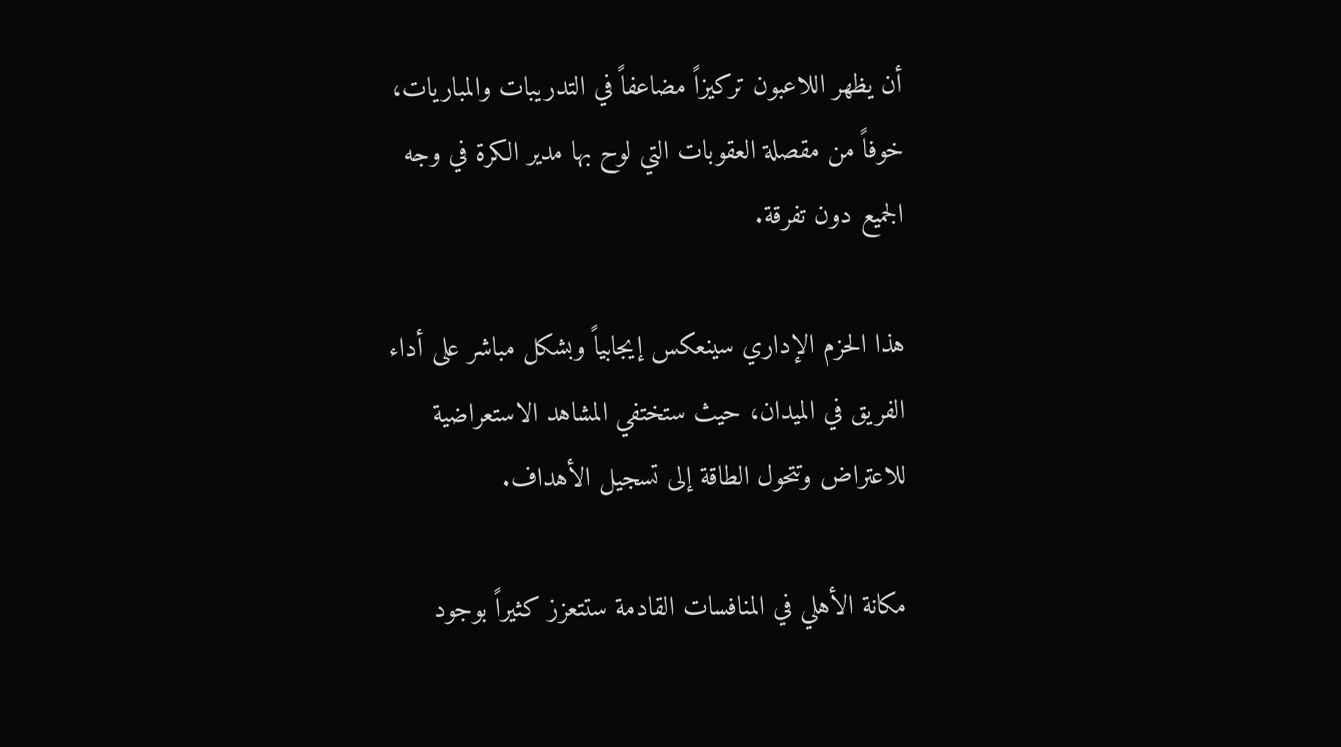أن يظهر اللاعبون تركيزاً مضاعفاً في التدريبات والمباريات، خوفاً من مقصلة العقوبات التي لوح بها مدير الكرة في وجه الجميع دون تفرقة.

هذا الحزم الإداري سينعكس إيجابياً وبشكل مباشر على أداء الفريق في الميدان، حيث ستختفي المشاهد الاستعراضية للاعتراض وتتحول الطاقة إلى تسجيل الأهداف.

مكانة الأهلي في المنافسات القادمة ستتعزز كثيراً بوجود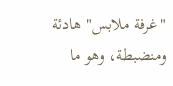"غرفة ملابس" هادئة ومنضبطة، وهو ما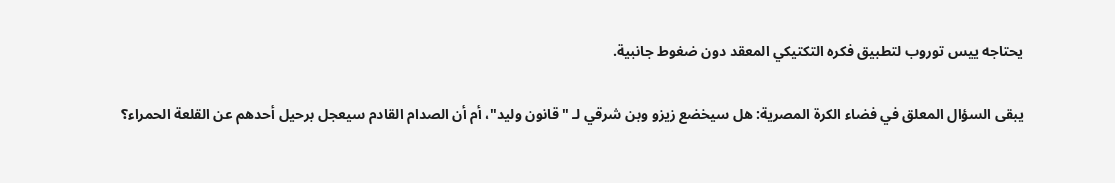يحتاجه ييس توروب لتطبيق فكره التكتيكي المعقد دون ضغوط جانبية.

يبقى السؤال المعلق في فضاء الكرة المصرية: هل سيخضع زيزو وبن شرقي لـ "قانون وليد"، أم أن الصدام القادم سيعجل برحيل أحدهم عن القلعة الحمراء؟